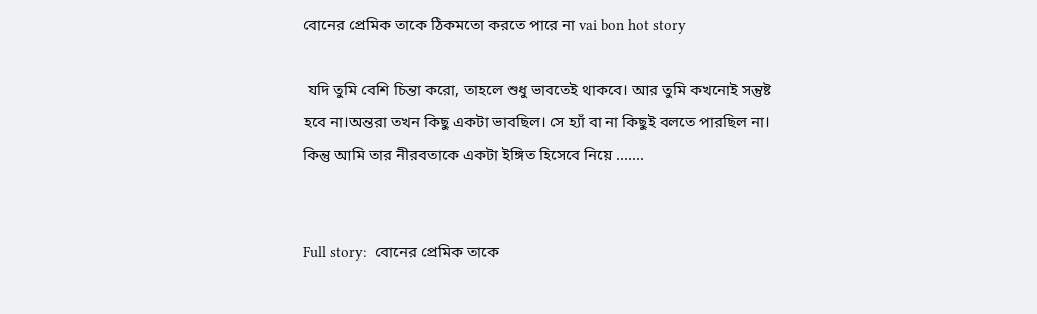বোনের প্রেমিক তাকে ঠিকমতো করতে পারে না vai bon hot story

 যদি তুমি বেশি চিন্তা করো, তাহলে শুধু ভাবতেই থাকবে। আর তুমি কখনোই সন্তুষ্ট হবে না।অন্তরা তখন কিছু একটা ভাবছিল। সে হ্যাঁ বা না কিছুই বলতে পারছিল না। কিন্তু আমি তার নীরবতাকে একটা ইঙ্গিত হিসেবে নিয়ে .......


Full story:  বোনের প্রেমিক তাকে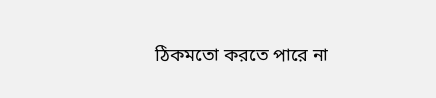ঠিকমতো করতে পারে না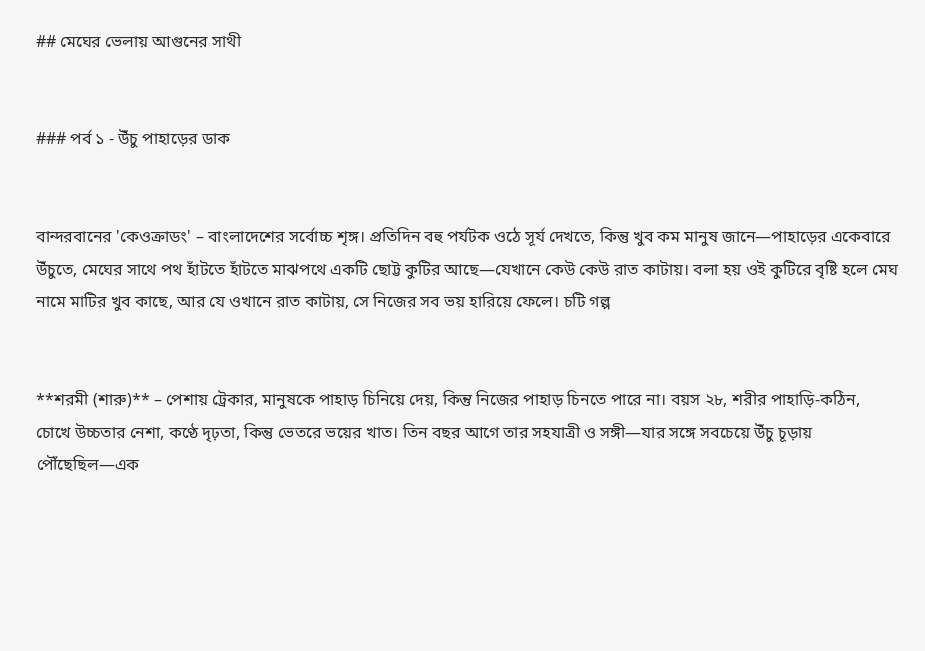## মেঘের ভেলায় আগুনের সাথী


### পর্ব ১ - উঁচু পাহাড়ের ডাক


বান্দরবানের 'কেওক্রাডং' – বাংলাদেশের সর্বোচ্চ শৃঙ্গ। প্রতিদিন বহু পর্যটক ওঠে সূর্য দেখতে, কিন্তু খুব কম মানুষ জানে—পাহাড়ের একেবারে উঁচুতে, মেঘের সাথে পথ হাঁটতে হাঁটতে মাঝপথে একটি ছোট্ট কুটির আছে—যেখানে কেউ কেউ রাত কাটায়। বলা হয় ওই কুটিরে বৃষ্টি হলে মেঘ নামে মাটির খুব কাছে, আর যে ওখানে রাত কাটায়, সে নিজের সব ভয় হারিয়ে ফেলে। চটি গল্প


**শরমী (শারু)** – পেশায় ট্রেকার, মানুষকে পাহাড় চিনিয়ে দেয়, কিন্তু নিজের পাহাড় চিনতে পারে না। বয়স ২৮, শরীর পাহাড়ি-কঠিন, চোখে উচ্চতার নেশা, কণ্ঠে দৃঢ়তা, কিন্তু ভেতরে ভয়ের খাত। তিন বছর আগে তার সহযাত্রী ও সঙ্গী—যার সঙ্গে সবচেয়ে উঁচু চূড়ায় পৌঁছেছিল—এক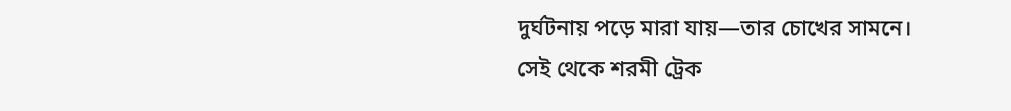দুর্ঘটনায় পড়ে মারা যায়—তার চোখের সামনে। সেই থেকে শরমী ট্রেক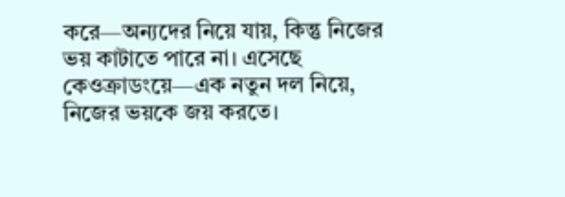করে—অন্যদের নিয়ে যায়, কিন্তু নিজের ভয় কাটাতে পারে না। এসেছে কেওক্রাডংয়ে—এক নতুন দল নিয়ে, নিজের ভয়কে জয় করতে।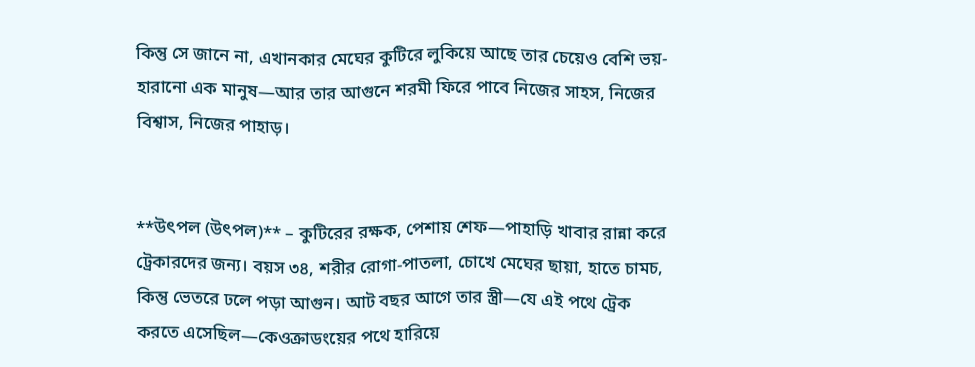কিন্তু সে জানে না, এখানকার মেঘের কুটিরে লুকিয়ে আছে তার চেয়েও বেশি ভয়-হারানো এক মানুষ—আর তার আগুনে শরমী ফিরে পাবে নিজের সাহস, নিজের বিশ্বাস, নিজের পাহাড়।


**উৎপল (উৎপল)** – কুটিরের রক্ষক, পেশায় শেফ—পাহাড়ি খাবার রান্না করে ট্রেকারদের জন্য। বয়স ৩৪, শরীর রোগা-পাতলা, চোখে মেঘের ছায়া, হাতে চামচ, কিন্তু ভেতরে ঢলে পড়া আগুন। আট বছর আগে তার স্ত্রী—যে এই পথে ট্রেক করতে এসেছিল—কেওক্রাডংয়ের পথে হারিয়ে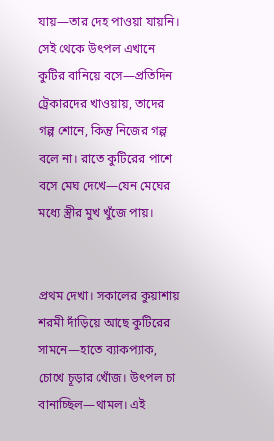যায়—তার দেহ পাওয়া যায়নি। সেই থেকে উৎপল এখানে কুটির বানিয়ে বসে—প্রতিদিন ট্রেকারদের খাওয়ায়, তাদের গল্প শোনে, কিন্তু নিজের গল্প বলে না। রাতে কুটিরের পাশে বসে মেঘ দেখে—যেন মেঘের মধ্যে স্ত্রীর মুখ খুঁজে পায়।


প্রথম দেখা। সকালের কুয়াশায় শরমী দাঁড়িয়ে আছে কুটিরের সামনে—হাতে ব্যাকপ্যাক, চোখে চূড়ার খোঁজ। উৎপল চা বানাচ্ছিল—থামল। এই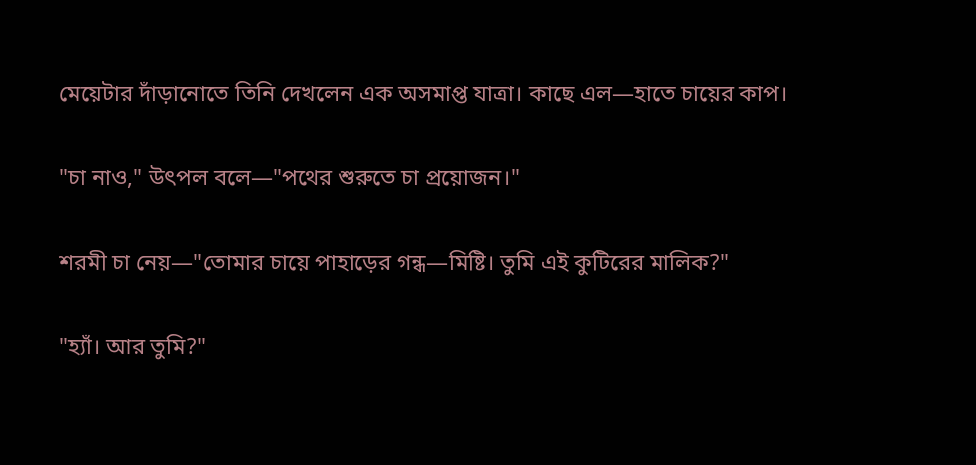মেয়েটার দাঁড়ানোতে তিনি দেখলেন এক অসমাপ্ত যাত্রা। কাছে এল—হাতে চায়ের কাপ।


"চা নাও," উৎপল বলে—"পথের শুরুতে চা প্রয়োজন।"


শরমী চা নেয়—"তোমার চায়ে পাহাড়ের গন্ধ—মিষ্টি। তুমি এই কুটিরের মালিক?"


"হ্যাঁ। আর তুমি?"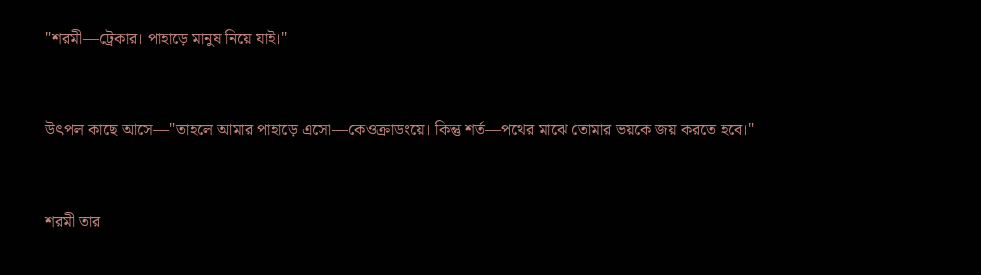"শরমী—ট্রেকার। পাহাড়ে মানুষ নিয়ে যাই।"


উৎপল কাছে আসে—"তাহলে আমার পাহাড়ে এসো—কেওক্রাডংয়ে। কিন্তু শর্ত—পথের মাঝে তোমার ভয়কে জয় করতে হবে।"


শরমী তার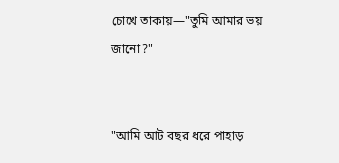চোখে তাকায়—"তুমি আমার ভয় জানো?"


"আমি আট বছর ধরে পাহাড়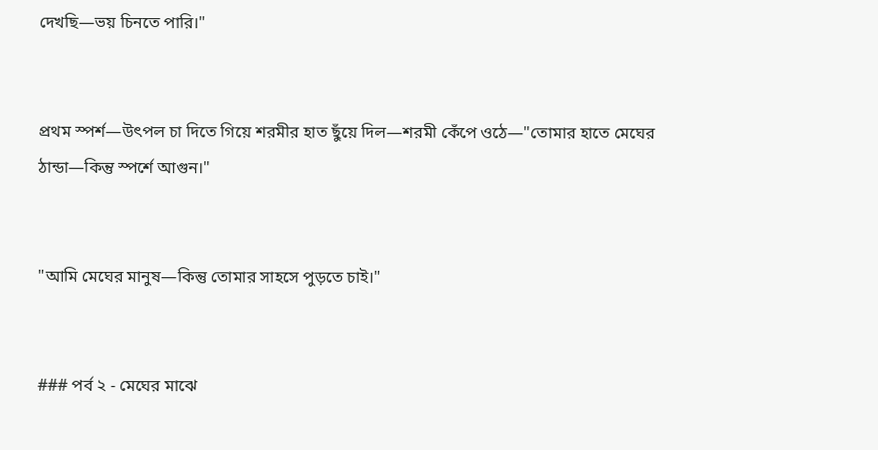দেখছি—ভয় চিনতে পারি।"


প্রথম স্পর্শ—উৎপল চা দিতে গিয়ে শরমীর হাত ছুঁয়ে দিল—শরমী কেঁপে ওঠে—"তোমার হাতে মেঘের ঠান্ডা—কিন্তু স্পর্শে আগুন।"


"আমি মেঘের মানুষ—কিন্তু তোমার সাহসে পুড়তে চাই।"


### পর্ব ২ - মেঘের মাঝে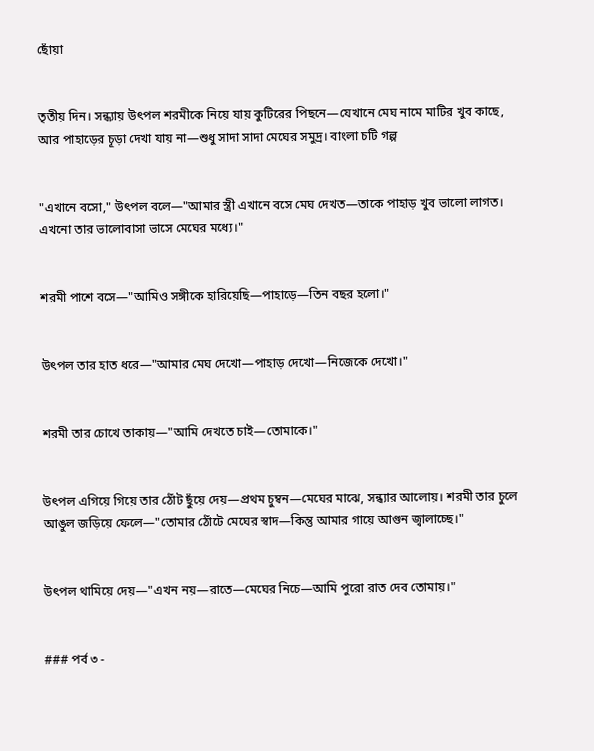ছোঁয়া


তৃতীয় দিন। সন্ধ্যায় উৎপল শরমীকে নিয়ে যায় কুটিরের পিছনে—যেখানে মেঘ নামে মাটির খুব কাছে, আর পাহাড়ের চূড়া দেখা যায় না—শুধু সাদা সাদা মেঘের সমুদ্র। বাংলা চটি গল্প


"এখানে বসো," উৎপল বলে—"আমার স্ত্রী এখানে বসে মেঘ দেখত—তাকে পাহাড় খুব ভালো লাগত। এখনো তার ভালোবাসা ভাসে মেঘের মধ্যে।"


শরমী পাশে বসে—"আমিও সঙ্গীকে হারিয়েছি—পাহাড়ে—তিন বছর হলো।"


উৎপল তার হাত ধরে—"আমার মেঘ দেখো—পাহাড় দেখো—নিজেকে দেখো।"


শরমী তার চোখে তাকায়—"আমি দেখতে চাই—তোমাকে।"


উৎপল এগিয়ে গিয়ে তার ঠোঁট ছুঁয়ে দেয়—প্রথম চুম্বন—মেঘের মাঝে, সন্ধ্যার আলোয়। শরমী তার চুলে আঙুল জড়িয়ে ফেলে—"তোমার ঠোঁটে মেঘের স্বাদ—কিন্তু আমার গায়ে আগুন জ্বালাচ্ছে।"


উৎপল থামিয়ে দেয়—"এখন নয়—রাতে—মেঘের নিচে—আমি পুরো রাত দেব তোমায়।"


### পর্ব ৩ -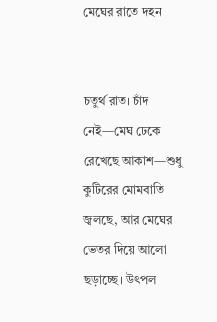মেঘের রাতে দহন


চতুর্থ রাত। চাঁদ নেই—মেঘ ঢেকে রেখেছে আকাশ—শুধু কুটিরের মোমবাতি জ্বলছে, আর মেঘের ভেতর দিয়ে আলো ছড়াচ্ছে। উৎপল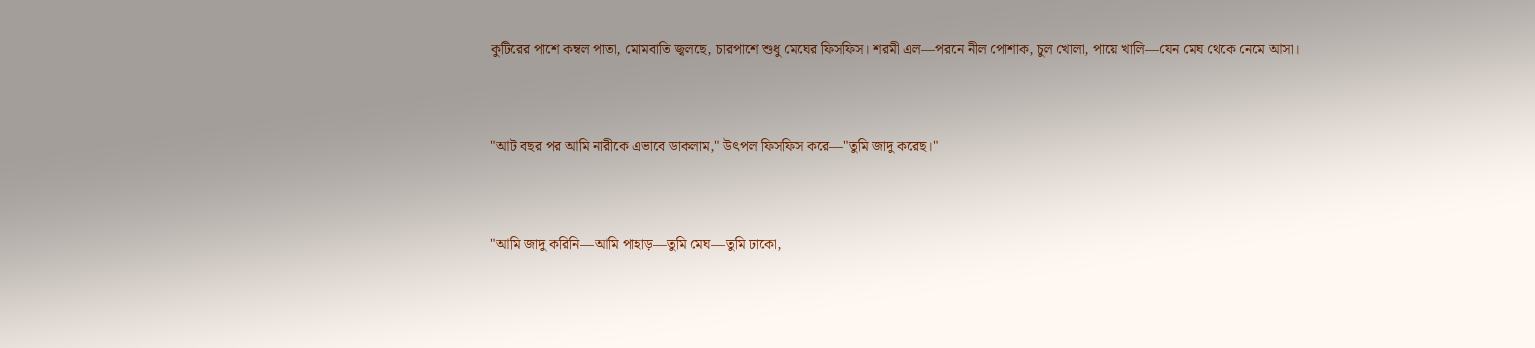কুটিরের পাশে কম্বল পাতা, মোমবাতি জ্বলছে, চারপাশে শুধু মেঘের ফিসফিস। শরমী এল—পরনে নীল পোশাক, চুল খোলা, পায়ে খালি—যেন মেঘ থেকে নেমে আসা।


"আট বছর পর আমি নারীকে এভাবে ডাকলাম," উৎপল ফিসফিস করে—"তুমি জাদু করেছ।"


"আমি জাদু করিনি—আমি পাহাড়—তুমি মেঘ—তুমি ঢাকো,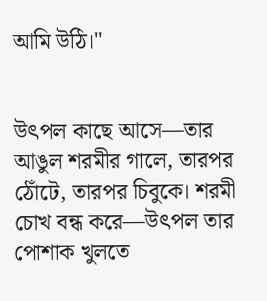আমি উঠি।"


উৎপল কাছে আসে—তার আঙুল শরমীর গালে, তারপর ঠোঁটে, তারপর চিবুকে। শরমী চোখ বন্ধ করে—উৎপল তার পোশাক খুলতে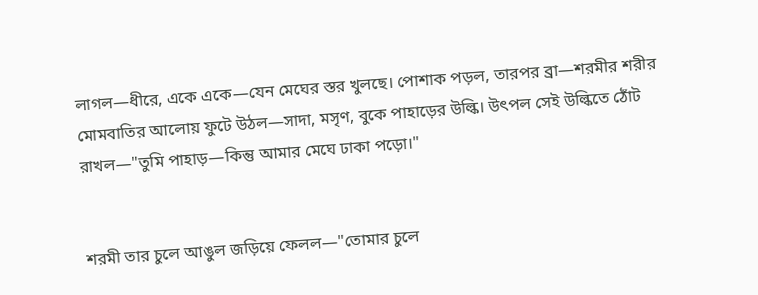লাগল—ধীরে, একে একে—যেন মেঘের স্তর খুলছে। পোশাক পড়ল, তারপর ব্রা—শরমীর শরীর মোমবাতির আলোয় ফুটে উঠল—সাদা, মসৃণ, বুকে পাহাড়ের উল্কি। উৎপল সেই উল্কিতে ঠোঁট রাখল—"তুমি পাহাড়—কিন্তু আমার মেঘে ঢাকা পড়ো।"


শরমী তার চুলে আঙুল জড়িয়ে ফেলল—"তোমার চুলে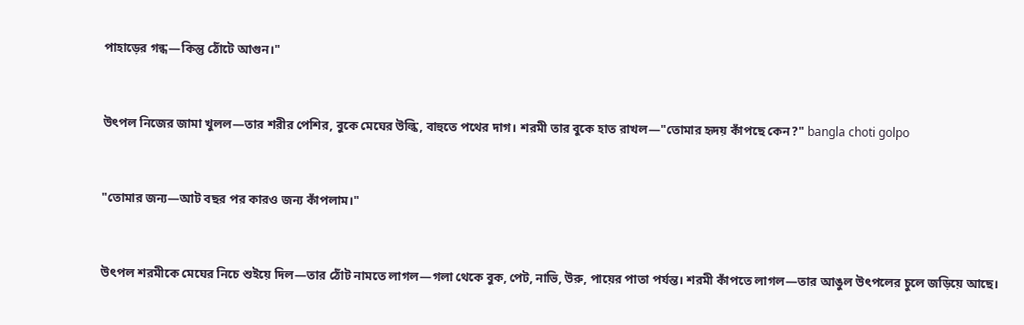পাহাড়ের গন্ধ—কিন্তু ঠোঁটে আগুন।"


উৎপল নিজের জামা খুলল—তার শরীর পেশির, বুকে মেঘের উল্কি, বাহুতে পথের দাগ। শরমী তার বুকে হাত রাখল—"তোমার হৃদয় কাঁপছে কেন?" bangla choti golpo


"তোমার জন্য—আট বছর পর কারও জন্য কাঁপলাম।"


উৎপল শরমীকে মেঘের নিচে শুইয়ে দিল—তার ঠোঁট নামতে লাগল—গলা থেকে বুক, পেট, নাভি, উরু, পায়ের পাতা পর্যন্ত। শরমী কাঁপতে লাগল—তার আঙুল উৎপলের চুলে জড়িয়ে আছে।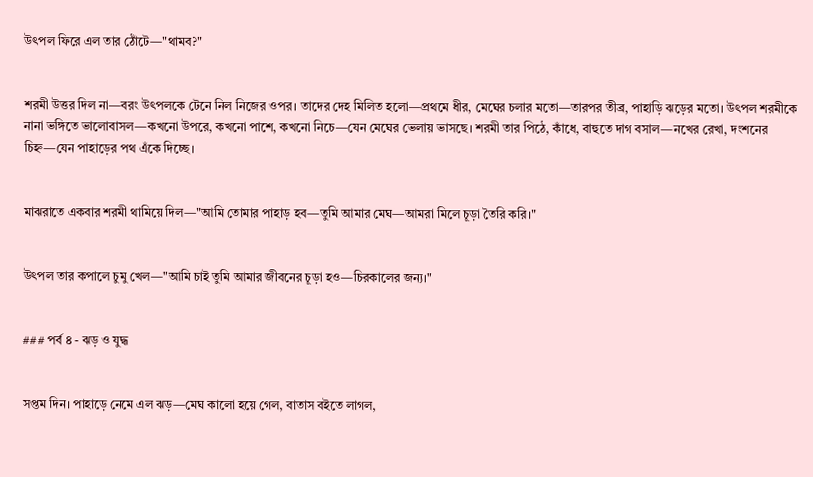উৎপল ফিরে এল তার ঠোঁটে—"থামব?"


শরমী উত্তর দিল না—বরং উৎপলকে টেনে নিল নিজের ওপর। তাদের দেহ মিলিত হলো—প্রথমে ধীর, মেঘের চলার মতো—তারপর তীব্র, পাহাড়ি ঝড়ের মতো। উৎপল শরমীকে নানা ভঙ্গিতে ভালোবাসল—কখনো উপরে, কখনো পাশে, কখনো নিচে—যেন মেঘের ভেলায় ভাসছে। শরমী তার পিঠে, কাঁধে, বাহুতে দাগ বসাল—নখের রেখা, দংশনের চিহ্ন—যেন পাহাড়ের পথ এঁকে দিচ্ছে।


মাঝরাতে একবার শরমী থামিয়ে দিল—"আমি তোমার পাহাড় হব—তুমি আমার মেঘ—আমরা মিলে চূড়া তৈরি করি।"


উৎপল তার কপালে চুমু খেল—"আমি চাই তুমি আমার জীবনের চূড়া হও—চিরকালের জন্য।"


### পর্ব ৪ - ঝড় ও যুদ্ধ


সপ্তম দিন। পাহাড়ে নেমে এল ঝড়—মেঘ কালো হয়ে গেল, বাতাস বইতে লাগল,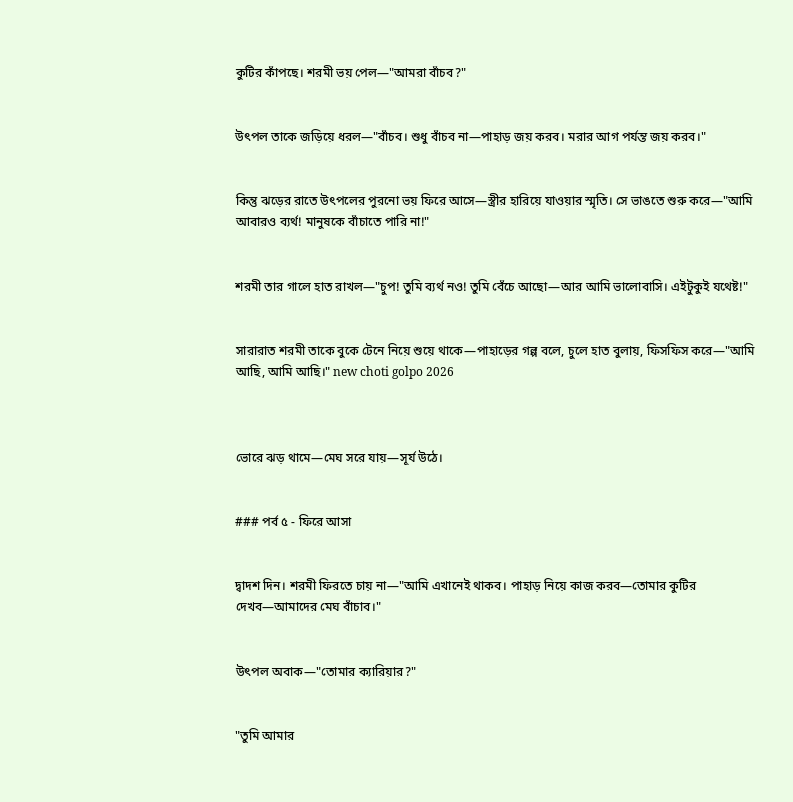কুটির কাঁপছে। শরমী ভয় পেল—"আমরা বাঁচব?"


উৎপল তাকে জড়িয়ে ধরল—"বাঁচব। শুধু বাঁচব না—পাহাড় জয় করব। মরার আগ পর্যন্ত জয় করব।"


কিন্তু ঝড়ের রাতে উৎপলের পুরনো ভয় ফিরে আসে—স্ত্রীর হারিয়ে যাওয়ার স্মৃতি। সে ভাঙতে শুরু করে—"আমি আবারও ব্যর্থ! মানুষকে বাঁচাতে পারি না!"


শরমী তার গালে হাত রাখল—"চুপ! তুমি ব্যর্থ নও! তুমি বেঁচে আছো—আর আমি ভালোবাসি। এইটুকুই যথেষ্ট!"


সারারাত শরমী তাকে বুকে টেনে নিয়ে শুয়ে থাকে—পাহাড়ের গল্প বলে, চুলে হাত বুলায়, ফিসফিস করে—"আমি আছি, আমি আছি।" new choti golpo 2026



ভোরে ঝড় থামে—মেঘ সরে যায়—সূর্য উঠে।


### পর্ব ৫ - ফিরে আসা


দ্বাদশ দিন। শরমী ফিরতে চায় না—"আমি এখানেই থাকব। পাহাড় নিয়ে কাজ করব—তোমার কুটির দেখব—আমাদের মেঘ বাঁচাব।"


উৎপল অবাক—"তোমার ক্যারিয়ার?"


"তুমি আমার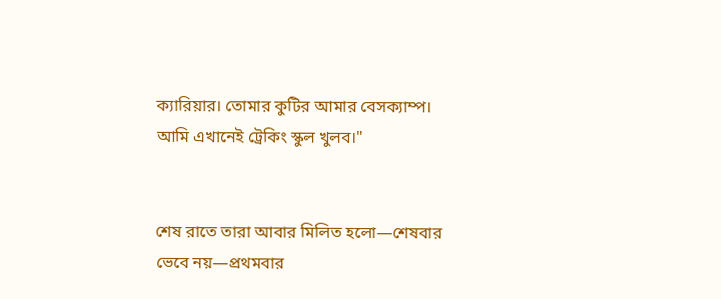ক্যারিয়ার। তোমার কুটির আমার বেসক্যাম্প। আমি এখানেই ট্রেকিং স্কুল খুলব।"


শেষ রাতে তারা আবার মিলিত হলো—শেষবার ভেবে নয়—প্রথমবার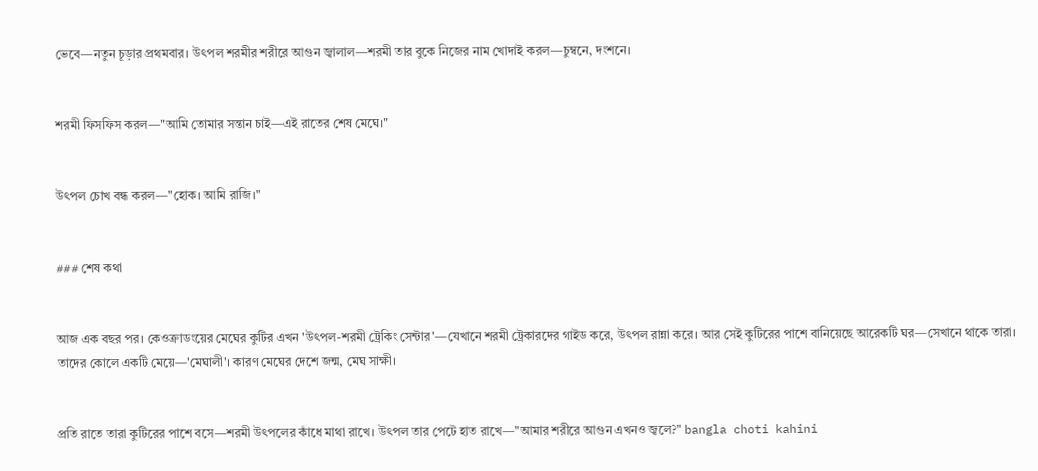ভেবে—নতুন চূড়ার প্রথমবার। উৎপল শরমীর শরীরে আগুন জ্বালাল—শরমী তার বুকে নিজের নাম খোদাই করল—চুম্বনে, দংশনে।


শরমী ফিসফিস করল—"আমি তোমার সন্তান চাই—এই রাতের শেষ মেঘে।"


উৎপল চোখ বন্ধ করল—"হোক। আমি রাজি।"


### শেষ কথা


আজ এক বছর পর। কেওক্রাডংয়ের মেঘের কুটির এখন 'উৎপল-শরমী ট্রেকিং সেন্টার'—যেখানে শরমী ট্রেকারদের গাইড করে, উৎপল রান্না করে। আর সেই কুটিরের পাশে বানিয়েছে আরেকটি ঘর—সেখানে থাকে তারা। তাদের কোলে একটি মেয়ে—'মেঘালী'। কারণ মেঘের দেশে জন্ম, মেঘ সাক্ষী।


প্রতি রাতে তারা কুটিরের পাশে বসে—শরমী উৎপলের কাঁধে মাথা রাখে। উৎপল তার পেটে হাত রাখে—"আমার শরীরে আগুন এখনও জ্বলে?" bangla choti kahini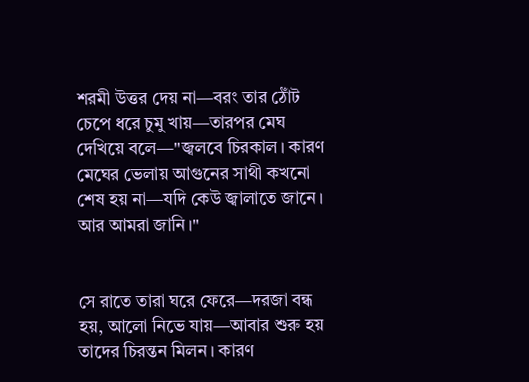শরমী উত্তর দেয় না—বরং তার ঠোঁট চেপে ধরে চুমু খায়—তারপর মেঘ দেখিয়ে বলে—"জ্বলবে চিরকাল। কারণ মেঘের ভেলায় আগুনের সাথী কখনো শেষ হয় না—যদি কেউ জ্বালাতে জানে। আর আমরা জানি।"


সে রাতে তারা ঘরে ফেরে—দরজা বন্ধ হয়, আলো নিভে যায়—আবার শুরু হয় তাদের চিরন্তন মিলন। কারণ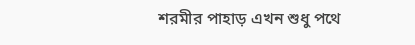শরমীর পাহাড় এখন শুধু পথে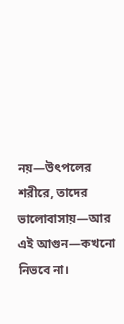নয়—উৎপলের শরীরে, তাদের ভালোবাসায়—আর এই আগুন—কখনো নিভবে না।